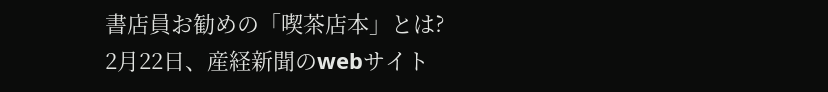書店員お勧めの「喫茶店本」とは?
2月22日、産経新聞のwebサイト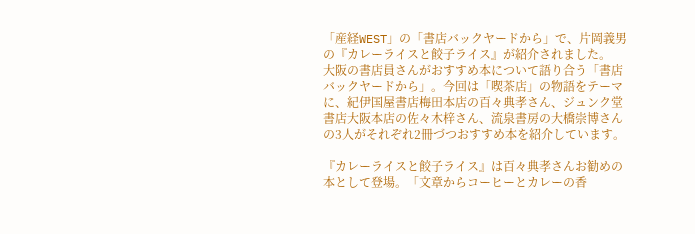「産経WEST」の「書店バックヤードから」で、片岡義男の『カレーライスと餃子ライス』が紹介されました。
大阪の書店員さんがおすすめ本について語り合う「書店バックヤードから」。今回は「喫茶店」の物語をテーマに、紀伊国屋書店梅田本店の百々典孝さん、ジュンク堂書店大阪本店の佐々木梓さん、流泉書房の大橋崇博さんの3人がそれぞれ2冊づつおすすめ本を紹介しています。

『カレーライスと餃子ライス』は百々典孝さんお勧めの本として登場。「文章からコーヒーとカレーの香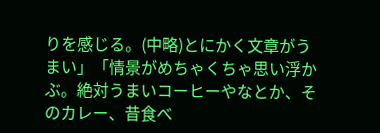りを感じる。(中略)とにかく文章がうまい」「情景がめちゃくちゃ思い浮かぶ。絶対うまいコーヒーやなとか、そのカレー、昔食べ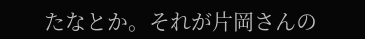たなとか。それが片岡さんの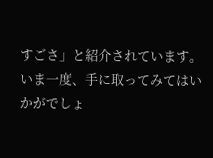すごさ」と紹介されています。いま一度、手に取ってみてはいかがでしょ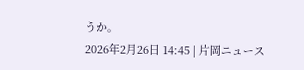うか。
2026年2月26日 14:45 | 片岡ニュース